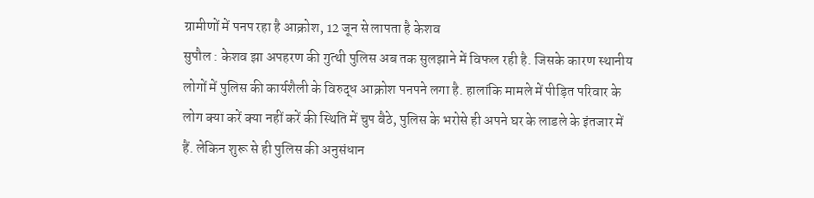ग्रामीणों में पनप रहा है आक्रोश, 12 जून से लापता है केशव
सुपौल : केशव झा अपहरण की गुत्थी पुलिस अब तक सुलझाने में विफल रही है. जिसके कारण स्थानीय लोगों में पुलिस की कार्यशैली के विरुद्ध आक्रोश पनपने लगा है. हालांकि मामले में पीड़ित परिवार के लोग क्या करें क्या नहीं करें की स्थिति में चुप बैठे, पुलिस के भरोसे ही अपने घर के लाडले के इंतजार में हैं. लेकिन शुरू से ही पुलिस की अनुसंधान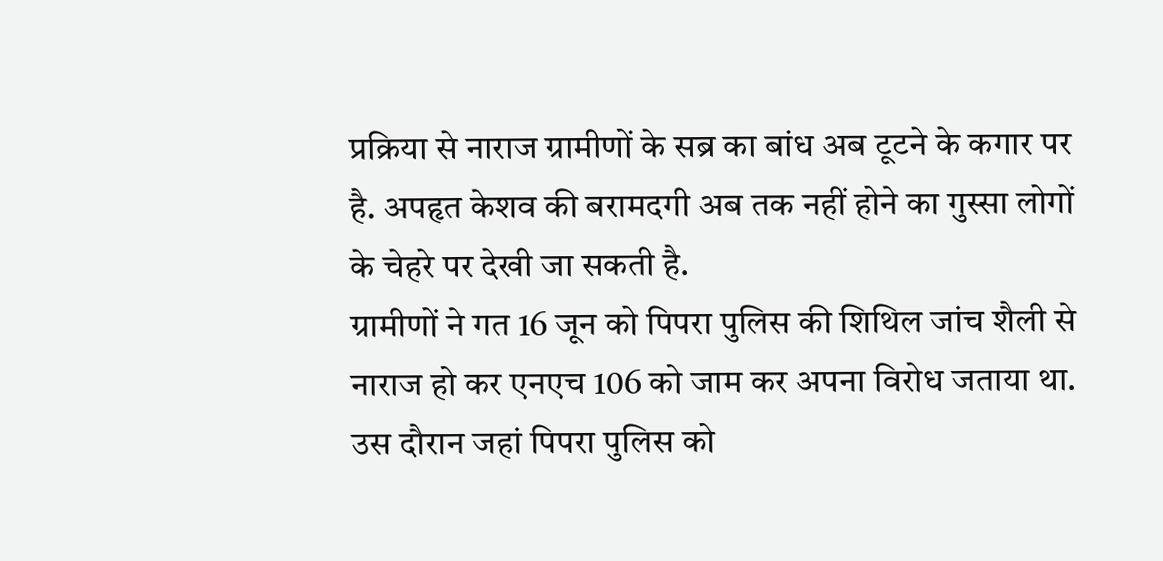प्रक्रिया से नाराज ग्रामीणों के सब्र का बांध अब टूटने के कगार पर है. अपहृत केशव की बरामदगी अब तक नहीं होने का गुस्सा लोगों के चेहरे पर देखी जा सकती है.
ग्रामीणों ने गत 16 जून को पिपरा पुलिस की शिथिल जांच शैली से नाराज हो कर एनएच 106 को जाम कर अपना विरोध जताया था. उस दौरान जहां पिपरा पुलिस को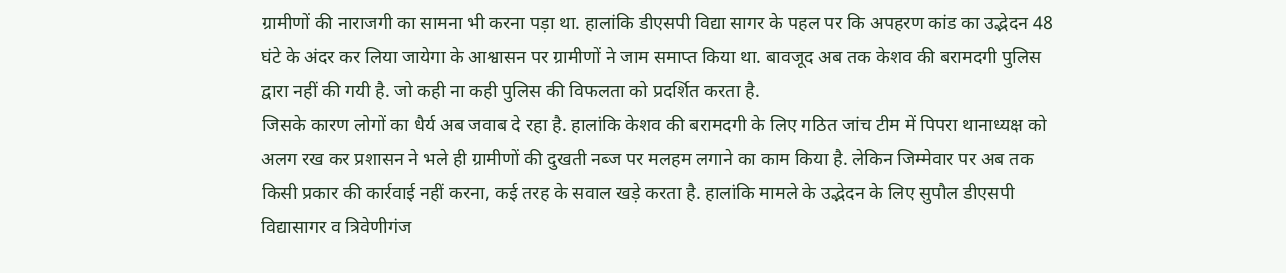ग्रामीणों की नाराजगी का सामना भी करना पड़ा था. हालांकि डीएसपी विद्या सागर के पहल पर कि अपहरण कांड का उद्भेदन 48 घंटे के अंदर कर लिया जायेगा के आश्वासन पर ग्रामीणों ने जाम समाप्त किया था. बावजूद अब तक केशव की बरामदगी पुलिस द्वारा नहीं की गयी है. जो कही ना कही पुलिस की विफलता को प्रदर्शित करता है.
जिसके कारण लोगों का धैर्य अब जवाब दे रहा है. हालांकि केशव की बरामदगी के लिए गठित जांच टीम में पिपरा थानाध्यक्ष को अलग रख कर प्रशासन ने भले ही ग्रामीणों की दुखती नब्ज पर मलहम लगाने का काम किया है. लेकिन जिम्मेवार पर अब तक किसी प्रकार की कार्रवाई नहीं करना, कई तरह के सवाल खड़े करता है. हालांकि मामले के उद्भेदन के लिए सुपौल डीएसपी विद्यासागर व त्रिवेणीगंज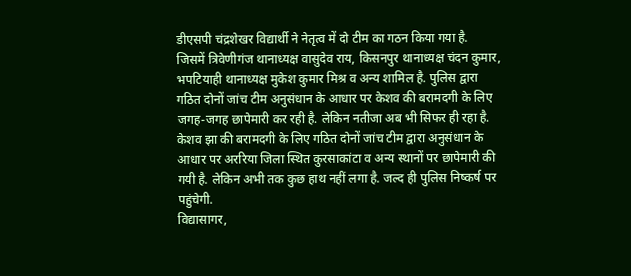डीएसपी चंद्रशेखर विद्यार्थी ने नेतृत्व में दो टीम का गठन किया गया है.
जिसमें त्रिवेणीगंज थानाध्यक्ष वासुदेव राय, किसनपुर थानाध्यक्ष चंदन कुमार, भपटियाही थानाध्यक्ष मुकेश कुमार मिश्र व अन्य शामिल है. पुलिस द्वारा गठित दोनों जांच टीम अनुसंधान के आधार पर केशव की बरामदगी के लिए जगह-जगह छापेमारी कर रही है. लेकिन नतीजा अब भी सिफर ही रहा है.
केशव झा की बरामदगी के लिए गठित दोनों जांच टीम द्वारा अनुसंधान के आधार पर अररिया जिला स्थित कुरसाकांटा व अन्य स्थानों पर छापेमारी की गयी है. लेकिन अभी तक कुछ हाथ नहीं लगा है. जल्द ही पुलिस निष्कर्ष पर पहुंचेगी.
विद्यासागर,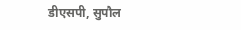डीएसपी, सुपौल